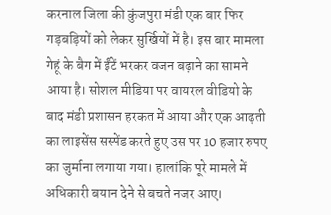करनाल जिला की कुंजपुरा मंडी एक बार फिर गड़बड़ियों को लेकर सुर्खियों में है। इस बार मामला गेहूं के बैग में ईंटें भरकर वजन बढ़ाने का सामने आया है। सोशल मीडिया पर वायरल वीडियो के बाद मंडी प्रशासन हरकत में आया और एक आढ़ती का लाइसेंस सस्पेंड करते हुए उस पर 10 हजार रुपए का जुर्माना लगाया गया। हालांकि पूरे मामले में अधिकारी बयान देने से बचते नजर आए।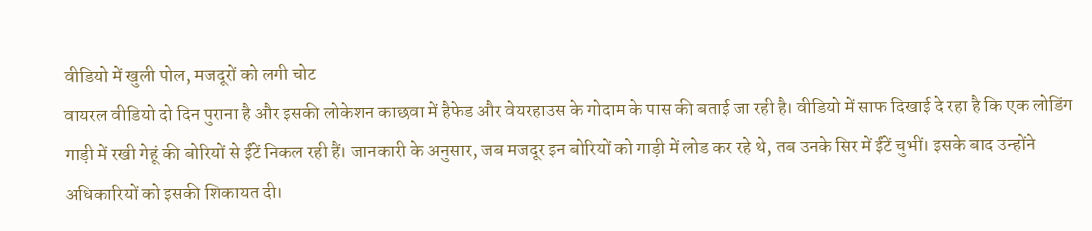वीडियो में खुली पोल, मजदूरों को लगी चोट
वायरल वीडियो दो दिन पुराना है और इसकी लोकेशन काछवा में हैफेड और वेयरहाउस के गोदाम के पास की बताई जा रही है। वीडियो में साफ दिखाई दे रहा है कि एक लोडिंग गाड़ी में रखी गेहूं की बोरियों से ईंटें निकल रही हैं। जानकारी के अनुसार, जब मजदूर इन बोरियों को गाड़ी में लोड कर रहे थे, तब उनके सिर में ईंटें चुभीं। इसके बाद उन्होंने अधिकारियों को इसकी शिकायत दी।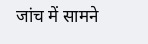जांच में सामने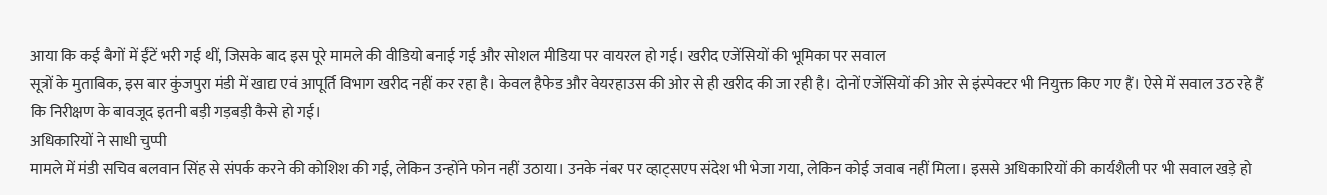आया कि कई बैगों में ईंटें भरी गई थीं, जिसके बाद इस पूरे मामले की वीडियो बनाई गई और सोशल मीडिया पर वायरल हो गई। खरीद एजेंसियों की भूमिका पर सवाल
सूत्रों के मुताबिक, इस बार कुंजपुरा मंडी में खाद्य एवं आपूर्ति विभाग खरीद नहीं कर रहा है। केवल हैफेड और वेयरहाउस की ओर से ही खरीद की जा रही है। दोनों एजेंसियों की ओर से इंस्पेक्टर भी नियुक्त किए गए हैं। ऐसे में सवाल उठ रहे हैं कि निरीक्षण के बावजूद इतनी बड़ी गड़बड़ी कैसे हो गई।
अधिकारियों ने साधी चुप्पी
मामले में मंडी सचिव बलवान सिंह से संपर्क करने की कोशिश की गई, लेकिन उन्होंने फोन नहीं उठाया। उनके नंबर पर व्हाट्सएप संदेश भी भेजा गया, लेकिन कोई जवाब नहीं मिला। इससे अधिकारियों की कार्यशैली पर भी सवाल खड़े हो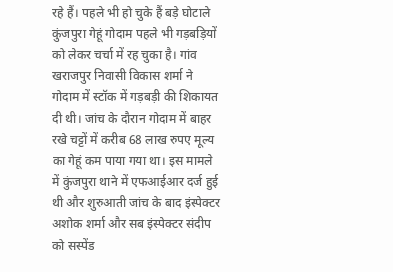रहे हैं। पहले भी हो चुके हैं बड़े घोटाले
कुंजपुरा गेहूं गोदाम पहले भी गड़बड़ियों को लेकर चर्चा में रह चुका है। गांव खराजपुर निवासी विकास शर्मा ने गोदाम में स्टॉक में गड़बड़ी की शिकायत दी थी। जांच के दौरान गोदाम में बाहर रखे चट्टों में करीब 68 लाख रुपए मूल्य का गेहूं कम पाया गया था। इस मामले में कुंजपुरा थाने में एफआईआर दर्ज हुई थी और शुरुआती जांच के बाद इंस्पेक्टर अशोक शर्मा और सब इंस्पेक्टर संदीप को सस्पेंड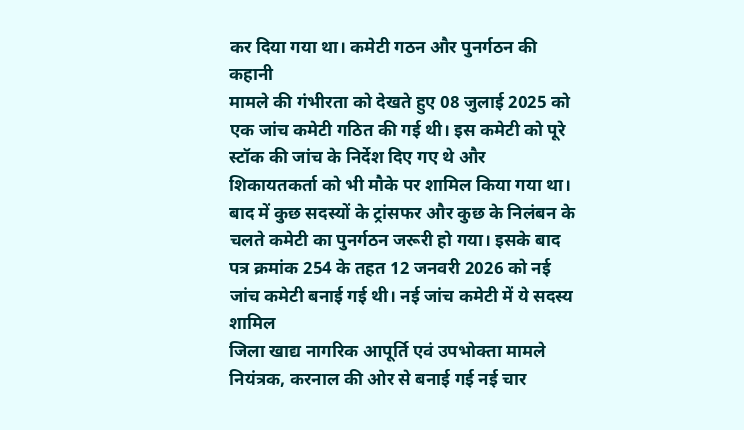कर दिया गया था। कमेटी गठन और पुनर्गठन की कहानी
मामले की गंभीरता को देखते हुए 08 जुलाई 2025 को एक जांच कमेटी गठित की गई थी। इस कमेटी को पूरे स्टॉक की जांच के निर्देश दिए गए थे और शिकायतकर्ता को भी मौके पर शामिल किया गया था। बाद में कुछ सदस्यों के ट्रांसफर और कुछ के निलंबन के चलते कमेटी का पुनर्गठन जरूरी हो गया। इसके बाद पत्र क्रमांक 254 के तहत 12 जनवरी 2026 को नई जांच कमेटी बनाई गई थी। नई जांच कमेटी में ये सदस्य शामिल
जिला खाद्य नागरिक आपूर्ति एवं उपभोक्ता मामले नियंत्रक, करनाल की ओर से बनाई गई नई चार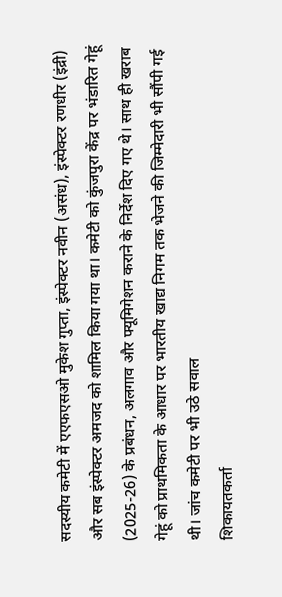सदस्यीय कमेटी में एएफएसओ मुकेश गुप्ता, इंस्पेक्टर नवीन (असंध), इंस्पेक्टर रणधीर (इंद्री) और सब इंस्पेक्टर अमजद को शामिल किया गया था। कमेटी को कुंजपुरा केंद्र पर भंडारित गेहूं (2025-26) के प्रबंधन, अलगाव और फ्यूमिगेशन कराने के निर्देश दिए गए थे। साथ ही खराब गेहूं को प्राथमिकता के आधार पर भारतीय खाद्य निगम तक भेजने की जिम्मेदारी भी सौंपी गई थी। जांच कमेटी पर भी उठे सवाल
शिकायतकर्ता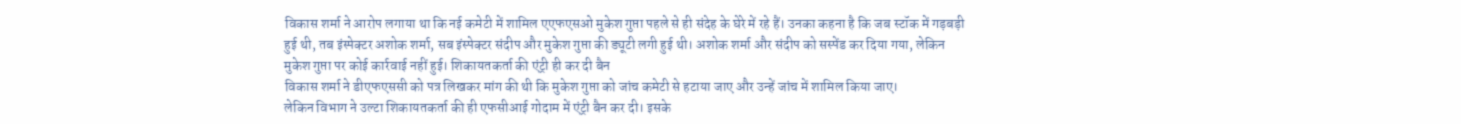विकास शर्मा ने आरोप लगाया था कि नई कमेटी में शामिल एएफएसओ मुकेश गुप्ता पहले से ही संदेह के घेरे में रहे हैं। उनका कहना है कि जब स्टॉक में गड़बड़ी हुई थी, तब इंस्पेक्टर अशोक शर्मा, सब इंस्पेक्टर संदीप और मुकेश गुप्ता की ड्यूटी लगी हुई थी। अशोक शर्मा और संदीप को सस्पेंड कर दिया गया, लेकिन मुकेश गुप्ता पर कोई कार्रवाई नहीं हुई। शिकायतकर्ता की एंट्री ही कर दी बैन
विकास शर्मा ने डीएफएससी को पत्र लिखकर मांग की थी कि मुकेश गुप्ता को जांच कमेटी से हटाया जाए और उन्हें जांच में शामिल किया जाए।
लेकिन विभाग ने उल्टा शिकायतकर्ता की ही एफसीआई गोदाम में एंट्री बैन कर दी। इसके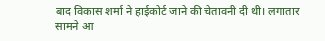बाद विकास शर्मा ने हाईकोर्ट जाने की चेतावनी दी थी। लगातार सामने आ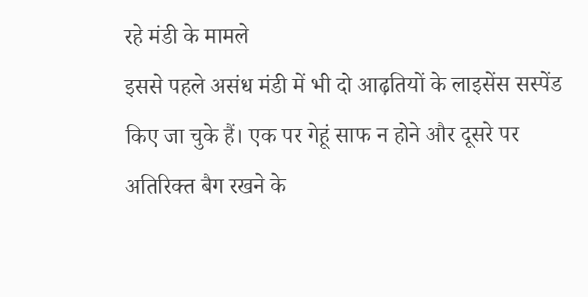रहे मंडी के मामले
इससे पहले असंध मंडी में भी दो आढ़तियों के लाइसेंस सस्पेंड किए जा चुके हैं। एक पर गेहूं साफ न होने और दूसरे पर अतिरिक्त बैग रखने के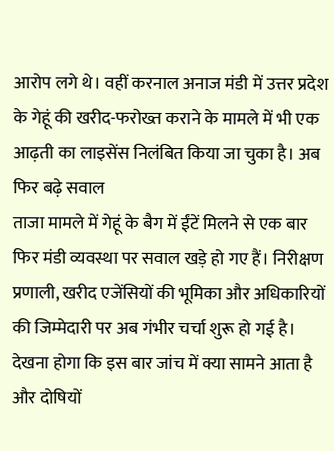आरोप लगे थे। वहीं करनाल अनाज मंडी में उत्तर प्रदेश के गेहूं की खरीद-फरोख्त कराने के मामले में भी एक आढ़ती का लाइसेंस निलंबित किया जा चुका है। अब फिर बढ़े सवाल
ताजा मामले में गेहूं के बैग में ईंटें मिलने से एक बार फिर मंडी व्यवस्था पर सवाल खड़े हो गए हैं। निरीक्षण प्रणाली, खरीद एजेंसियों की भूमिका और अधिकारियों की जिम्मेदारी पर अब गंभीर चर्चा शुरू हो गई है। देखना होगा कि इस बार जांच में क्या सामने आता है और दोषियों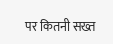पर कितनी सख्त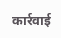कार्रवाई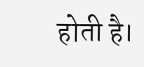होती है।